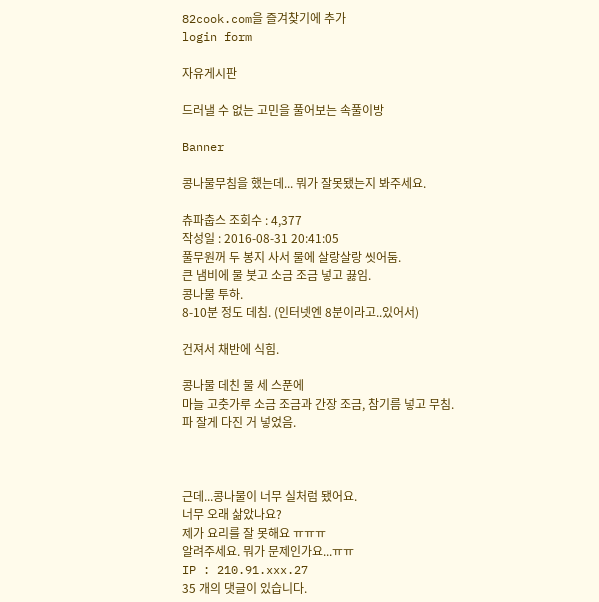82cook.com을 즐겨찾기에 추가
login form

자유게시판

드러낼 수 없는 고민을 풀어보는 속풀이방

Banner

콩나물무침을 했는데... 뭐가 잘못됐는지 봐주세요.

츄파춥스 조회수 : 4,377
작성일 : 2016-08-31 20:41:05
풀무원꺼 두 봉지 사서 물에 살랑살랑 씻어둠.
큰 냄비에 물 붓고 소금 조금 넣고 끓임.
콩나물 투하.
8-10분 정도 데침. (인터넷엔 8분이라고..있어서)

건져서 채반에 식힘.

콩나물 데친 물 세 스푼에
마늘 고춧가루 소금 조금과 간장 조금, 참기름 넣고 무침.
파 잘게 다진 거 넣었음.



근데...콩나물이 너무 실처럼 됐어요.
너무 오래 삶았나요?
제가 요리를 잘 못해요 ㅠㅠㅠ
알려주세요. 뭐가 문제인가요...ㅠㅠ
IP : 210.91.xxx.27
35 개의 댓글이 있습니다.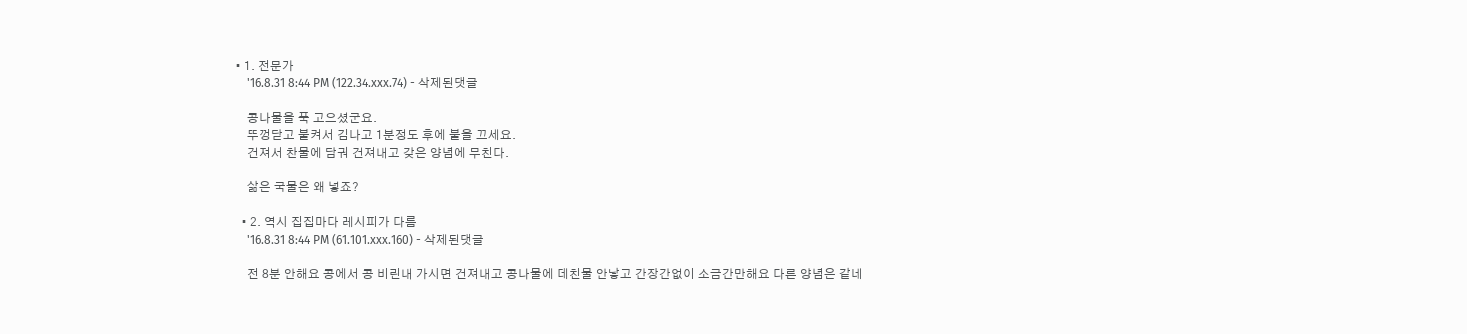• 1. 전문가
    '16.8.31 8:44 PM (122.34.xxx.74) - 삭제된댓글

    콩나물을 푹 고으셨군요.
    뚜껑닫고 불켜서 김나고 1분정도 후에 불을 끄세요.
    건져서 찬물에 담궈 건져내고 갖은 양념에 무친다.

    삶은 국물은 왜 넣죠?

  • 2. 역시 집집마다 레시피가 다름
    '16.8.31 8:44 PM (61.101.xxx.160) - 삭제된댓글

    전 8분 안해요 콩에서 콩 비린내 가시면 건져내고 콩나물에 데친물 안낳고 간장간없이 소금간만해요 다른 양념은 같네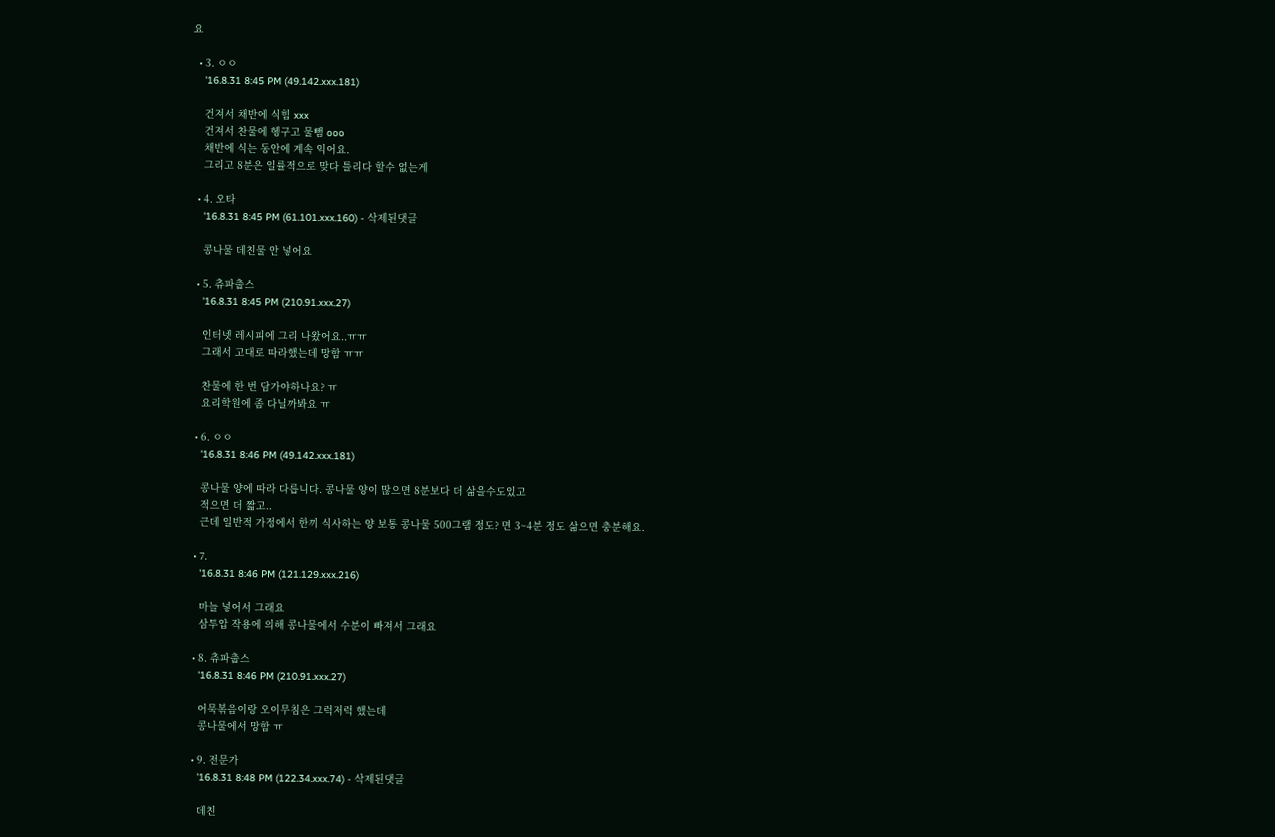요

  • 3. ㅇㅇ
    '16.8.31 8:45 PM (49.142.xxx.181)

    건져서 채반에 식힘 xxx
    건져서 찬물에 헹구고 물뺌 ooo
    채반에 식는 동안에 계속 익어요.
    그리고 8분은 일률적으로 맞다 틀리다 할수 없는게

  • 4. 오타
    '16.8.31 8:45 PM (61.101.xxx.160) - 삭제된댓글

    콩나물 데친물 안 넣어요

  • 5. 츄파춥스
    '16.8.31 8:45 PM (210.91.xxx.27)

    인터넷 레시피에 그리 나왔어요..ㅠㅠ
    그래서 고대로 따라했는데 망함 ㅠㅠ

    찬물에 한 번 담가야하나요? ㅠ
    요리학원에 좀 다닐까봐요 ㅠ

  • 6. ㅇㅇ
    '16.8.31 8:46 PM (49.142.xxx.181)

    콩나물 양에 따라 다릅니다. 콩나물 양이 많으면 8분보다 더 삶을수도있고
    적으면 더 짧고..
    근데 일반적 가정에서 한끼 식사하는 양 보통 콩나물 500그램 정도? 면 3~4분 정도 삶으면 충분해요.

  • 7.
    '16.8.31 8:46 PM (121.129.xxx.216)

    마늘 넣어서 그래요
    삼투압 작용에 의해 콩나물에서 수분이 빠져서 그래요

  • 8. 츄파춥스
    '16.8.31 8:46 PM (210.91.xxx.27)

    어묵볶음이랑 오이무침은 그럭저럭 했는데
    콩나물에서 망함 ㅠ

  • 9. 전문가
    '16.8.31 8:48 PM (122.34.xxx.74) - 삭제된댓글

    데친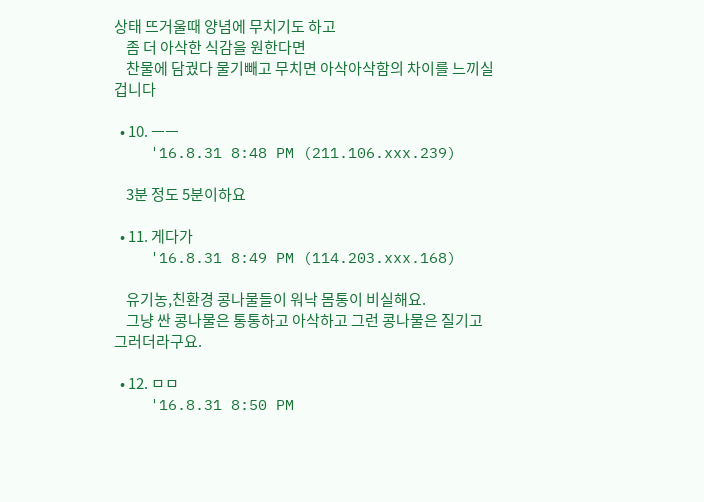상태 뜨거울때 양념에 무치기도 하고
    좀 더 아삭한 식감을 원한다면
    찬물에 담궜다 물기빼고 무치면 아삭아삭함의 차이를 느끼실 겁니다

  • 10. ㅡㅡ
    '16.8.31 8:48 PM (211.106.xxx.239)

    3분 정도 5분이하요

  • 11. 게다가
    '16.8.31 8:49 PM (114.203.xxx.168)

    유기농,친환경 콩나물들이 워낙 몸통이 비실해요.
    그냥 싼 콩나물은 통통하고 아삭하고 그런 콩나물은 질기고 그러더라구요.

  • 12. ㅁㅁ
    '16.8.31 8:50 PM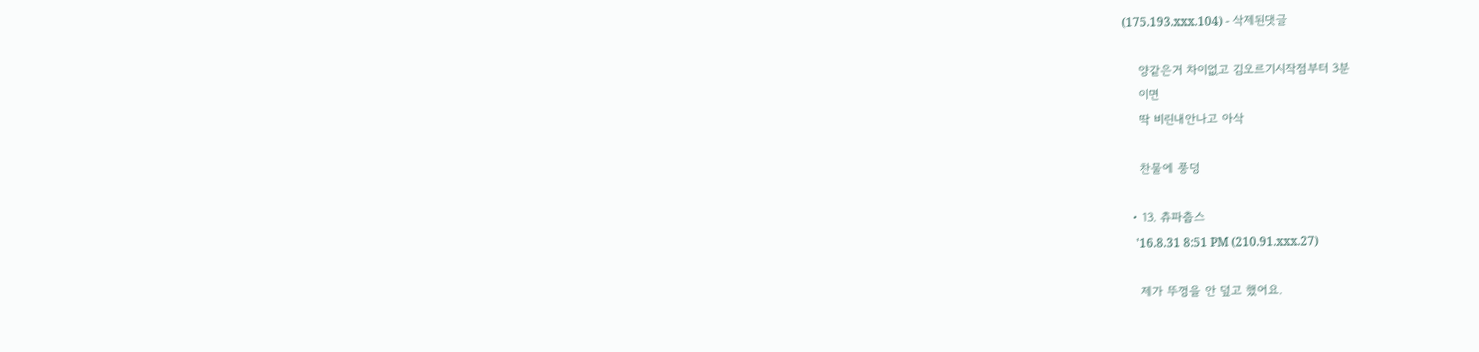(175.193.xxx.104) - 삭제된댓글

    양같은거 차이없고 김오르기시작점부터 3분
    이면
    딱 비린내안나고 아삭

    찬물에 풍덩

  • 13. 츄파춥스
    '16.8.31 8:51 PM (210.91.xxx.27)

    제가 뚜껑을 안 덮고 했어요.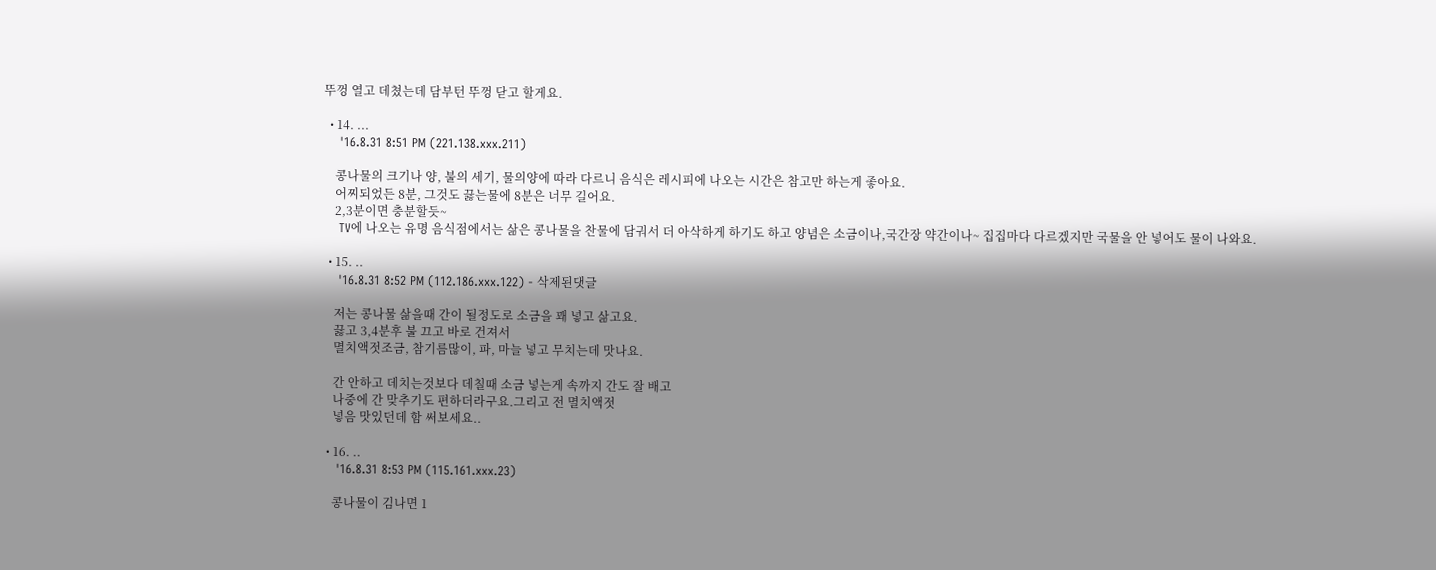뚜껑 열고 데쳤는데 담부턴 뚜껑 닫고 할게요.

  • 14. ...
    '16.8.31 8:51 PM (221.138.xxx.211)

    콩나물의 크기나 양, 불의 세기, 물의양에 따라 다르니 음식은 레시피에 나오는 시간은 참고만 하는게 좋아요.
    어찌되었든 8분, 그것도 끓는물에 8분은 너무 길어요.
    2,3분이면 충분할듯~
    TV에 나오는 유명 음식점에서는 삶은 콩나물을 찬물에 담궈서 더 아삭하게 하기도 하고 양념은 소금이나,국간장 약간이나~ 집집마다 다르겠지만 국물을 안 넣어도 물이 나와요.

  • 15. ..
    '16.8.31 8:52 PM (112.186.xxx.122) - 삭제된댓글

    저는 콩나물 삶을때 간이 될정도로 소금을 꽤 넣고 삶고요.
    끓고 3,4분후 불 끄고 바로 건져서
    멸치액젓조금, 참기름많이, 파, 마늘 넣고 무치는데 맛나요.

    간 안하고 데치는것보다 데칠때 소금 넣는게 속까지 간도 잘 배고
    나중에 간 맞추기도 편하더라구요.그리고 전 멸치액젓
    넣음 맛있던데 함 써보세요..

  • 16. ..
    '16.8.31 8:53 PM (115.161.xxx.23)

    콩나물이 김나면 1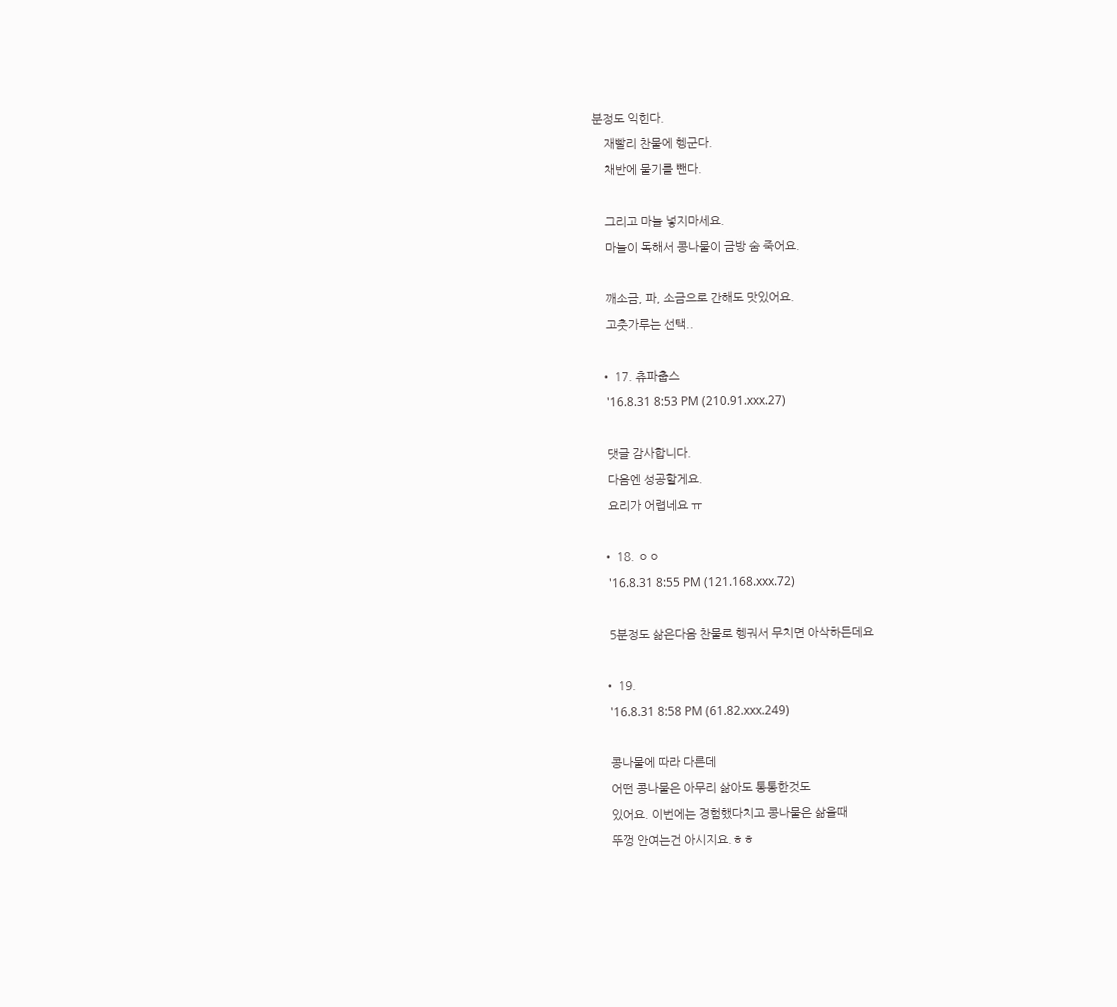분정도 익힌다.
    재빨리 찬물에 헹군다.
    채반에 물기를 뺀다.

    그리고 마늘 넣지마세요.
    마늘이 독해서 콩나물이 금방 숨 죽어요.

    깨소금, 파, 소금으로 간해도 맛있어요.
    고춧가루는 선택..

  • 17. 츄파춥스
    '16.8.31 8:53 PM (210.91.xxx.27)

    댓글 감사합니다.
    다음엔 성공할게요.
    요리가 어렵네요 ㅠ

  • 18. ㅇㅇ
    '16.8.31 8:55 PM (121.168.xxx.72)

    5분정도 삶은다음 찬물로 헹궈서 무치면 아삭하든데요

  • 19.
    '16.8.31 8:58 PM (61.82.xxx.249)

    콩나물에 따라 다른데
    어떤 콩나물은 아무리 삶아도 통통한것도
    있어요. 이번에는 경험했다치고 콩나물은 삶을때
    뚜껑 안여는건 아시지요.ㅎㅎ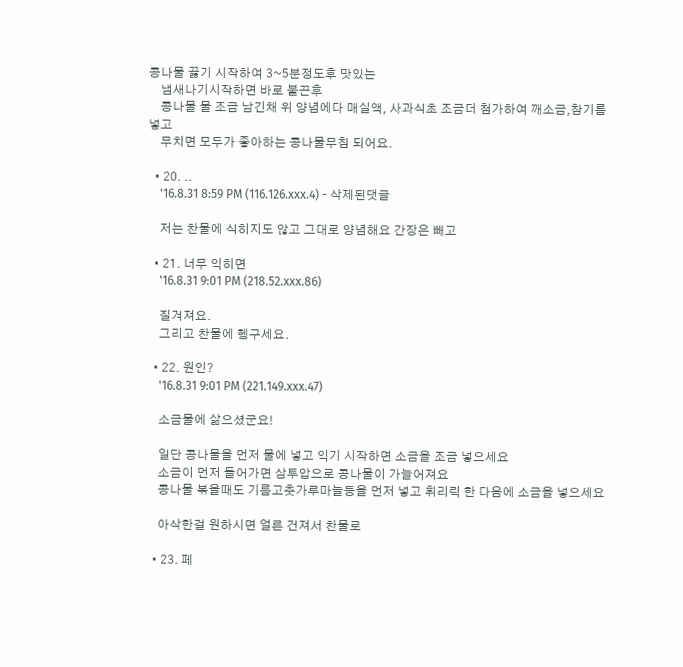콩나물 끓기 시작하여 3~5분정도후 맛있는
    냄새나기시작하면 바로 불끈후
    콩나물 물 조금 남긴채 위 양념에다 매실액, 사과식초 조금더 첨가하여 깨소금,참기름 넣고
    무치면 모두가 좋아하는 콩나물무침 되어요.

  • 20. ..
    '16.8.31 8:59 PM (116.126.xxx.4) - 삭제된댓글

    저는 찬물에 식히지도 않고 그대로 양념해요 간장은 빼고

  • 21. 너무 익히면
    '16.8.31 9:01 PM (218.52.xxx.86)

    질겨져요.
    그리고 찬물에 헹구세요.

  • 22. 원인?
    '16.8.31 9:01 PM (221.149.xxx.47)

    소금물에 삶으셨군요!

    일단 콩나물을 먼저 물에 넣고 익기 시작하면 소금을 조금 넣으세요
    소금이 먼저 들어가면 삼투압으로 콩나물이 가늘어져요
    콩나물 볶을때도 기름고춧가루마늘등을 먼저 넣고 휘리릭 한 다음에 소금을 넣으세요

    아삭한걸 원하시면 얼른 건져서 찬물로

  • 23. 페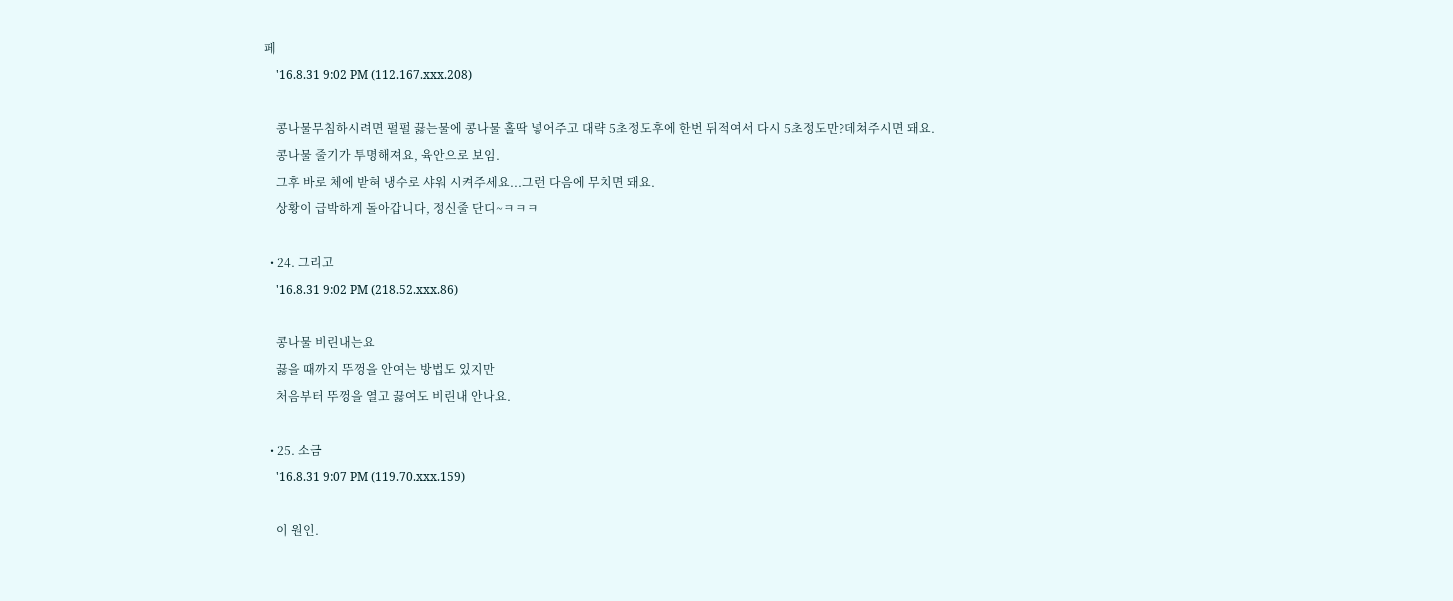페
    '16.8.31 9:02 PM (112.167.xxx.208)

    콩나물무침하시려면 펄펄 끓는물에 콩나물 홀딱 넣어주고 대략 5초정도후에 한번 뒤적여서 다시 5초정도만?데쳐주시면 돼요.
    콩나물 줄기가 투명해져요, 육안으로 보임.
    그후 바로 체에 받혀 냉수로 샤워 시켜주세요...그런 다음에 무치면 돼요.
    상황이 급박하게 돌아갑니다, 정신줄 단디~ㅋㅋㅋ

  • 24. 그리고
    '16.8.31 9:02 PM (218.52.xxx.86)

    콩나물 비린내는요
    끓을 때까지 뚜껑을 안여는 방법도 있지만
    처음부터 뚜껑을 열고 끓여도 비린내 안나요.

  • 25. 소금
    '16.8.31 9:07 PM (119.70.xxx.159)

    이 원인.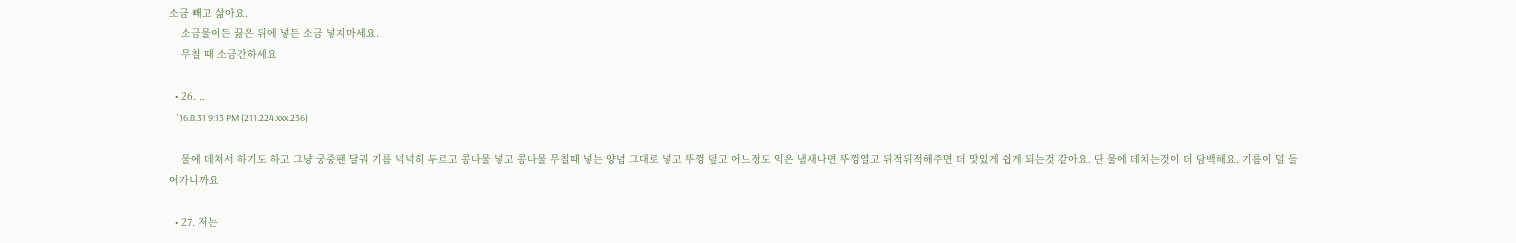소금 빼고 삶아요.
    소금물이든 끓은 뒤에 넣든 소금 넣지마세요.
    무칠 때 소금간하세요

  • 26. ..
    '16.8.31 9:13 PM (211.224.xxx.236)

    물에 데쳐서 하기도 하고 그냥 궁중팬 달궈 기름 넉넉히 두르고 콩나물 넣고 콩나물 무칠때 넣는 양념 그대로 넣고 뚜껑 덮고 어느정도 익은 냄새나면 뚜껑열고 뒤적뒤적해주면 더 맛있게 쉽게 되는것 같아요. 단 물에 데치는것이 더 담백해요. 기름이 덜 들어가니까요

  • 27. 저는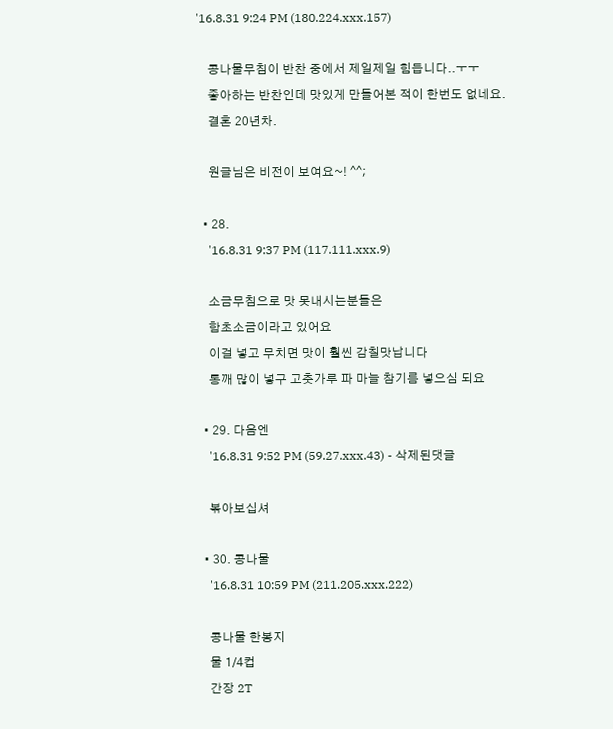'16.8.31 9:24 PM (180.224.xxx.157)

    콩나물무침이 반찬 중에서 제일제일 힘듭니다..ㅜㅜ
    좋아하는 반찬인데 맛있게 만들어본 적이 한번도 없네요.
    결혼 20년차.

    원글님은 비전이 보여요~! ^^;

  • 28.
    '16.8.31 9:37 PM (117.111.xxx.9)

    소금무침으로 맛 못내시는분들은
    함초소금이라고 있어요
    이걸 넣고 무치면 맛이 훨씬 감칠맛납니다
    통깨 많이 넣구 고춧가루 파 마늘 참기름 넣으심 되요

  • 29. 다음엔
    '16.8.31 9:52 PM (59.27.xxx.43) - 삭제된댓글

    볶아보십셔

  • 30. 콩나물
    '16.8.31 10:59 PM (211.205.xxx.222)

    콩나물 한봉지
    물 1/4컵
    간장 2T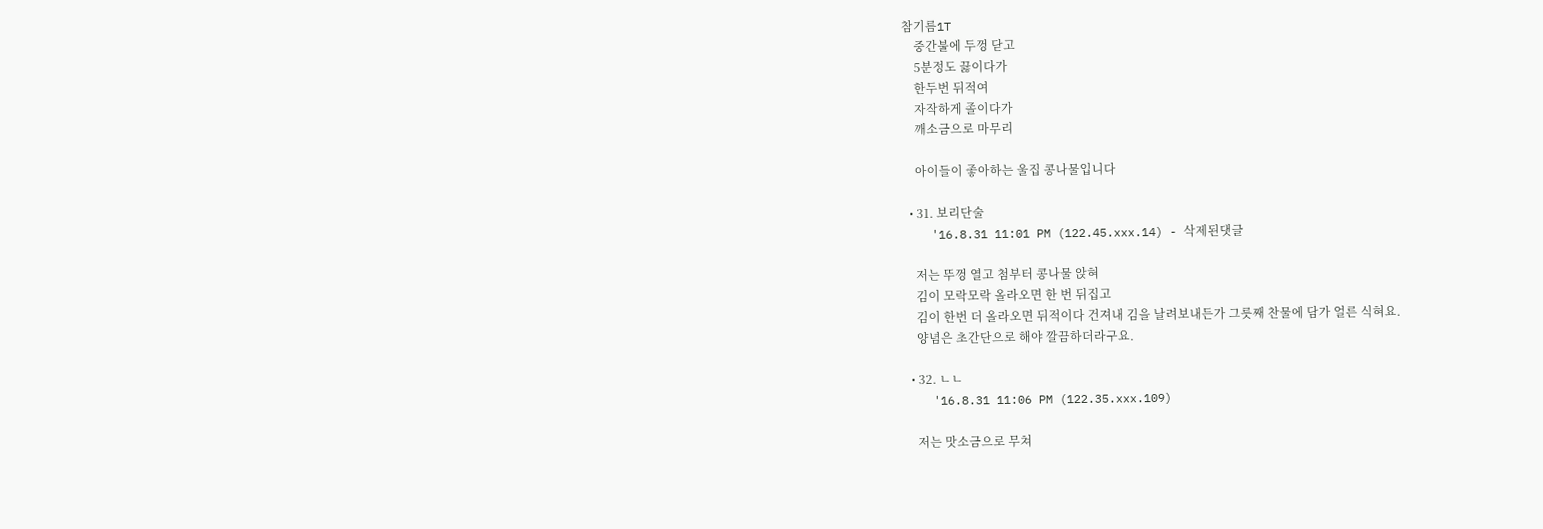참기름1T
    중간불에 두껑 닫고
    5분정도 끓이다가
    한두번 뒤적여
    자작하게 졸이다가
    깨소금으로 마무리

    아이들이 좋아하는 울집 콩나물입니다

  • 31. 보리단술
    '16.8.31 11:01 PM (122.45.xxx.14) - 삭제된댓글

    저는 뚜껑 열고 첨부터 콩나물 앉혀
    김이 모락모락 올라오면 한 번 뒤집고
    김이 한번 더 올라오면 뒤적이다 건져내 김을 날려보내든가 그릇째 찬물에 담가 얼른 식혀요.
    양념은 초간단으로 해야 깔끔하더라구요.

  • 32. ㄴㄴ
    '16.8.31 11:06 PM (122.35.xxx.109)

    저는 맛소금으로 무쳐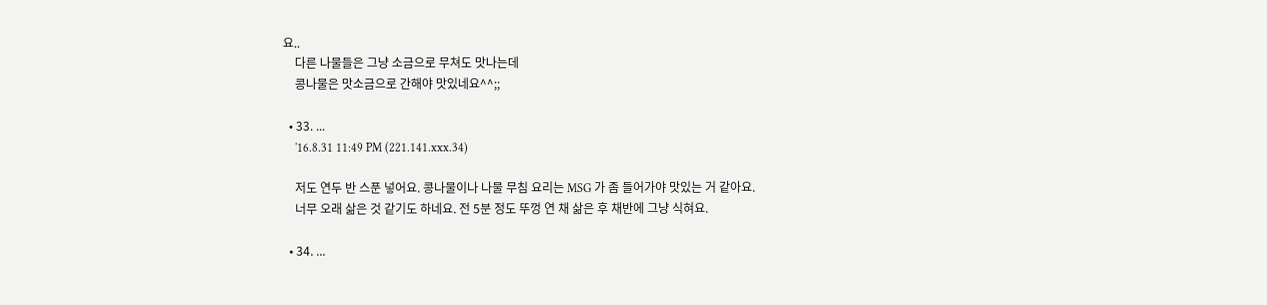요..
    다른 나물들은 그냥 소금으로 무쳐도 맛나는데
    콩나물은 맛소금으로 간해야 맛있네요^^;;

  • 33. ...
    '16.8.31 11:49 PM (221.141.xxx.34)

    저도 연두 반 스푼 넣어요. 콩나물이나 나물 무침 요리는 MSG 가 좀 들어가야 맛있는 거 같아요.
    너무 오래 삶은 것 같기도 하네요. 전 5분 정도 뚜껑 연 채 삶은 후 채반에 그냥 식혀요.

  • 34. ...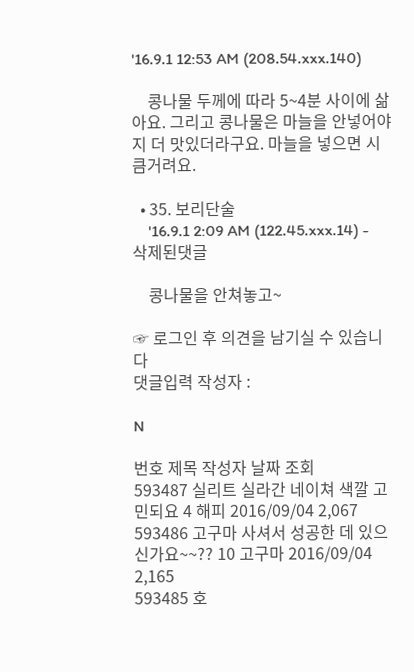'16.9.1 12:53 AM (208.54.xxx.140)

    콩나물 두께에 따라 5~4분 사이에 삶아요. 그리고 콩나물은 마늘을 안넣어야지 더 맛있더라구요. 마늘을 넣으면 시큼거려요.

  • 35. 보리단술
    '16.9.1 2:09 AM (122.45.xxx.14) - 삭제된댓글

    콩나물을 안쳐놓고~

☞ 로그인 후 의견을 남기실 수 있습니다
댓글입력 작성자 :

N

번호 제목 작성자 날짜 조회
593487 실리트 실라간 네이쳐 색깔 고민되요 4 해피 2016/09/04 2,067
593486 고구마 사셔서 성공한 데 있으신가요~~?? 10 고구마 2016/09/04 2,165
593485 호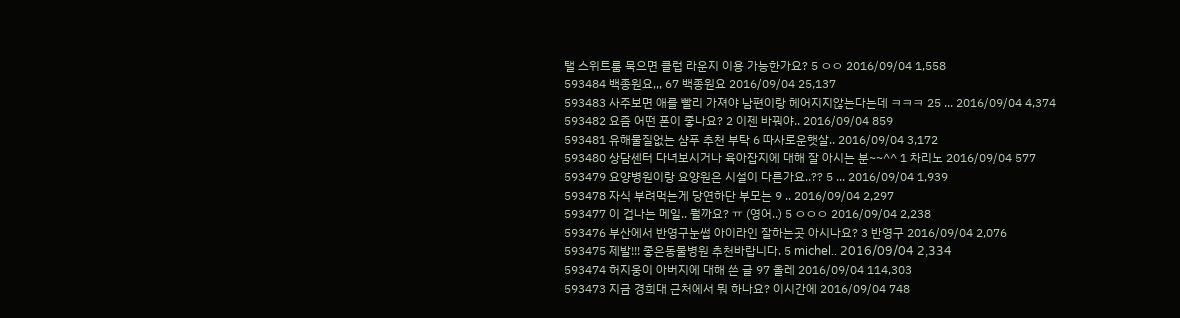탤 스위트룸 묵으면 클럽 라운지 이용 가능한가요? 5 ㅇㅇ 2016/09/04 1,558
593484 백종원요,,, 67 백종원요 2016/09/04 25,137
593483 사주보면 애를 빨리 가져야 남편이랑 헤어지지않는다는데 ㅋㅋㅋ 25 ... 2016/09/04 4,374
593482 요즘 어떤 폰이 좋나요? 2 이젠 바꿔야.. 2016/09/04 859
593481 유해물질없는 샴푸 추천 부탁 6 따사로운햇살.. 2016/09/04 3,172
593480 상담센터 다녀보시거나 육아잡지에 대해 잘 아시는 분~~^^ 1 차리노 2016/09/04 577
593479 요양병원이랑 요양원은 시설이 다른가요..?? 5 ... 2016/09/04 1,939
593478 자식 부려먹는게 당연하단 부모는 9 .. 2016/09/04 2,297
593477 이 겁나는 메일.. 뭘까요? ㅠ (영어..) 5 ㅇㅇㅇ 2016/09/04 2,238
593476 부산에서 반영구눈썹 아이라인 잘하는곳 아시나요? 3 반영구 2016/09/04 2,076
593475 제발!!! 좋은동물병원 추천바랍니다. 5 michel.. 2016/09/04 2,334
593474 허지웅이 아버지에 대해 쓴 글 97 올레 2016/09/04 114,303
593473 지금 경희대 근처에서 뭐 하나요? 이시간에 2016/09/04 748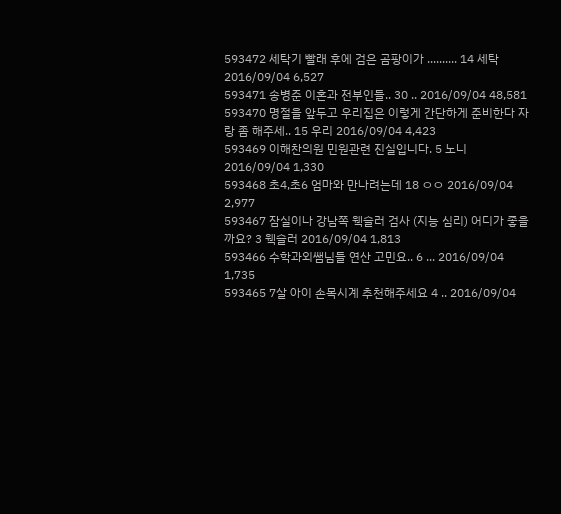593472 세탁기 빨래 후에 검은 곰팡이가 .......... 14 세탁 2016/09/04 6,527
593471 송병준 이혼과 전부인들.. 30 .. 2016/09/04 48,581
593470 명절을 앞두고 우리집은 이렇게 간단하게 준비한다 자랑 좀 해주세.. 15 우리 2016/09/04 4,423
593469 이해찬의원 민원관련 진실입니다. 5 노니 2016/09/04 1,330
593468 초4,초6 엄마와 만나려는데 18 ㅇㅇ 2016/09/04 2,977
593467 잠실이나 강남쪽 웩슬러 검사 (지능 심리) 어디가 좋을까요? 3 웩슬러 2016/09/04 1,813
593466 수학과외쌤님들 연산 고민요.. 6 ... 2016/09/04 1,735
593465 7살 아이 손목시계 추천해주세요 4 .. 2016/09/04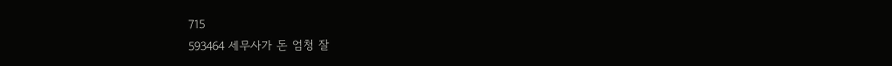715
593464 세무사가 돈 엄청 잘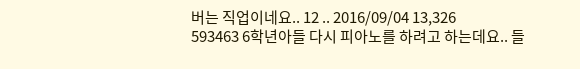버는 직업이네요.. 12 .. 2016/09/04 13,326
593463 6학년아들 다시 피아노를 하려고 하는데요.. 들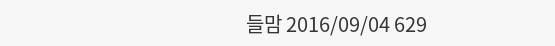들맘 2016/09/04 629